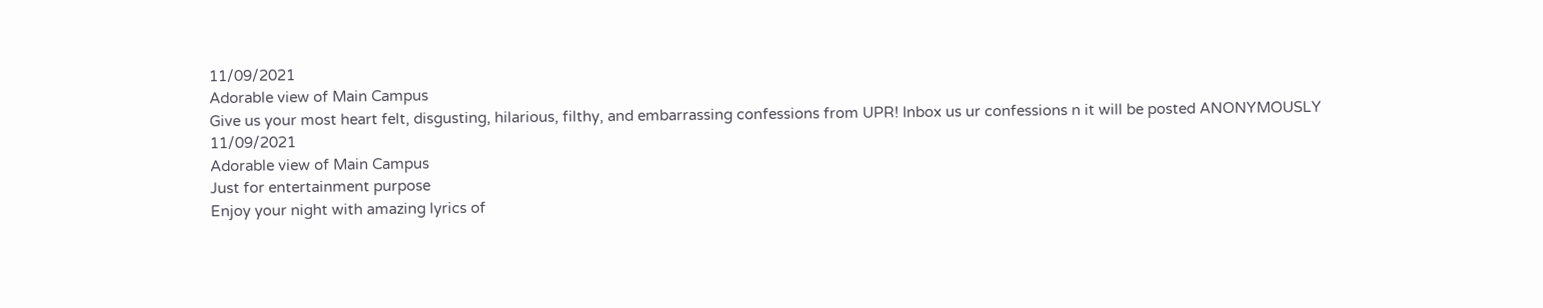11/09/2021
Adorable view of Main Campus
Give us your most heart felt, disgusting, hilarious, filthy, and embarrassing confessions from UPR! Inbox us ur confessions n it will be posted ANONYMOUSLY
11/09/2021
Adorable view of Main Campus
Just for entertainment purpose
Enjoy your night with amazing lyrics of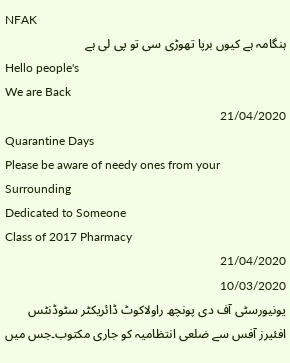NFAK
ہنگامہ ہے کیوں برپا تھوڑی سی تو پی لی ہے
Hello people's
We are Back
21/04/2020
Quarantine Days
Please be aware of needy ones from your Surrounding
Dedicated to Someone
Class of 2017 Pharmacy
21/04/2020
10/03/2020
یونیورسٹی آف دی پونچھ راولاکوٹ ڈائریکٹر سٹوڈنٹس افئیرز آفس سے ضلعی انتظامیہ کو جاری مکتوب۔جس میں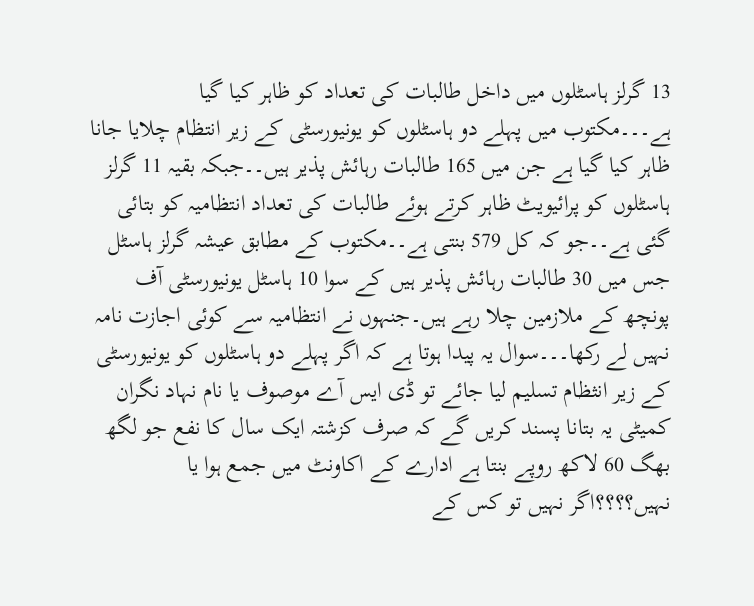13 گرلز ہاسٹلوں میں داخل طالبات کی تعداد کو ظاہر کیا گیا ہے۔۔۔مکتوب میں پہلے دو ہاسٹلوں کو یونیورسٹی کے زیر انتظام چلایا جانا ظاہر کیا گیا ہے جن میں 165 طالبات رہائش پذیر ہیں۔۔جبکہ بقیہ 11 گرلز ہاسٹلوں کو پرائیویٹ ظاہر کرتے ہوئے طالبات کی تعداد انتظامیہ کو بتائی گئی ہے۔۔جو کہ کل 579 بنتی ہے۔۔مکتوب کے مطابق عیشہ گرلز ہاسٹل جس میں 30 طالبات رہائش پذیر ہیں کے سوا 10 ہاسٹل یونیورسٹی آف پونچھ کے ملازمین چلا رہے ہیں۔جنہوں نے انتظامیہ سے کوئی اجازت نامہ نہیں لے رکھا۔۔۔سوال یہ پیدا ہوتا ہے کہ اگر پہلے دو ہاسٹلوں کو یونیورسٹی کے زیر انثظام تسلیم لیا جائے تو ڈی ایس آے موصوف یا نام نہاد نگران کمیٹی یہ بتانا پسند کریں گے کہ صرف کزشتہ ایک سال کا نفع جو لگھ بھگ 60 لاکھ روپے بنتا ہے ادارے کے اکاونٹ میں جمع ہوا یا نہیں؟؟؟؟اگر نہیں تو کس کے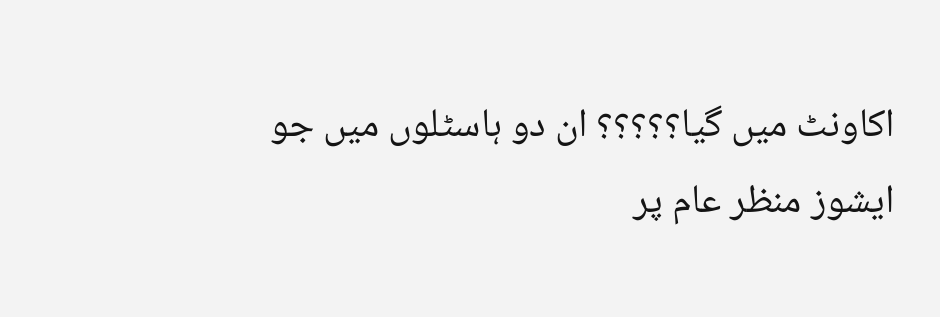اکاونٹ میں گیا؟؟؟؟؟ ان دو ہاسٹلوں میں جو ایشوز منظر عام پر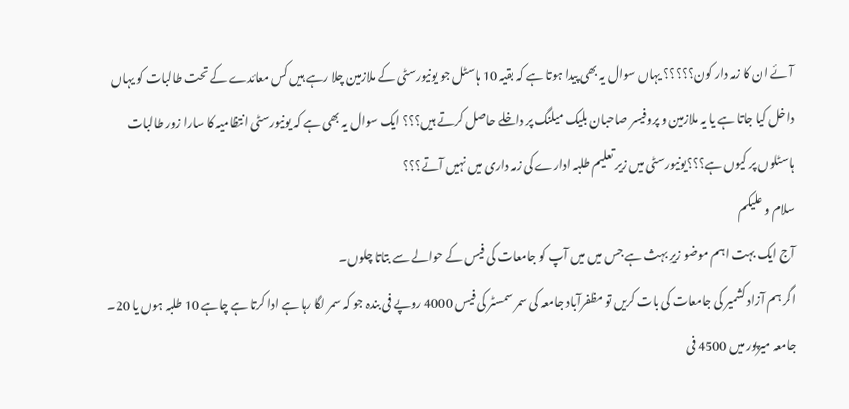آئے ان کا زمہ دار کون؟؟؟؟؟ یہاں سوال یہ بھی پیدا ہوتا ہے کہ بقیہ 10 ہاسٹل جو یونیورسٹی کے ملازمین چلا رہے ہیں کس معائدے کے تحت طالبات کو یہاں داخل کیا جاتا ہے یا یہ ملازمین و پروفیسر صاحبان بلیک میلنگ پر داخلے حاصل کرتے ہیں؟؟؟ ایک سوال یہ بھی ہے کہ یونیورسٹی انتظامیہ کا سارا زور طالبات ہاسٹلوں پر کیوں ہے؟؟؟یونیورسٹی میں زیر تعلیم طلبہ ادارے کی زمہ داری میں نہیں آتے؟؟؟
سلام و علیکم
آج ایک بہت اہم موضو زیرِ بہث ہے جس میں میں آپ کو جامعات کی فیس کے حوالے سے بتاتا چلوں۔
اگر ہم آزاد کشمیر کی جامعات کی بات کریں تو مظفرآباد جامعہ کی سمر سمسٹر کی فیس 4000 روپے فی بندہ جو کہ سمر لگا رہا ہے ادا کرتا ہے چاہے 10 طلبہ ہوں یا 20۔
جامعہ میرپور میں 4500 فی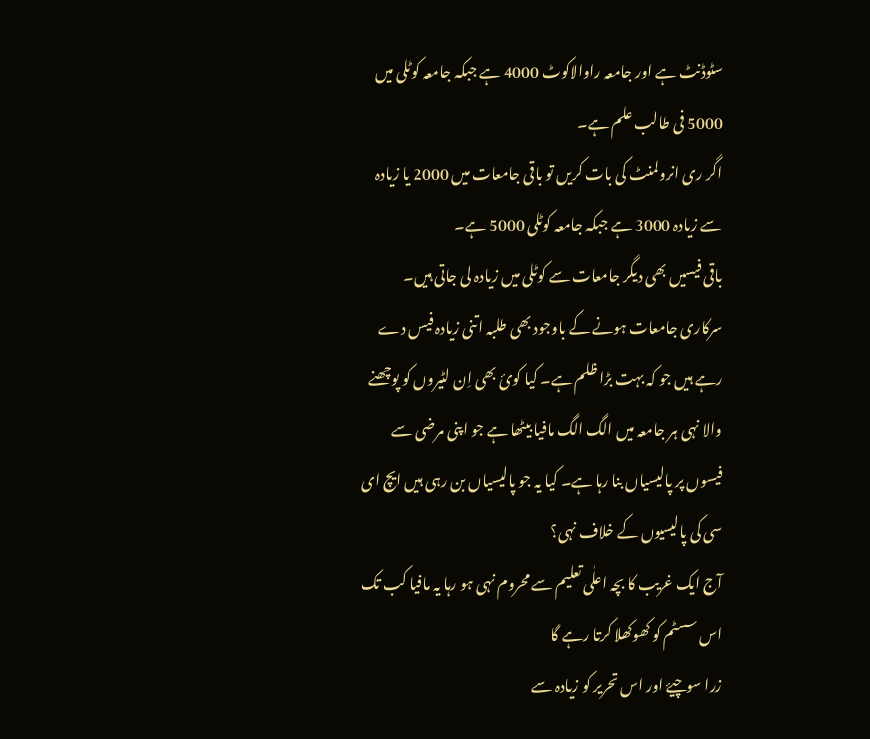سٹوڈنٹ ہے اور جامعہ راوالاکوٹ 4000 ہے جبکہ جامعہ کوٹلی میں 5000 فی طالب علم ہے۔
اگر ری انرولمنٹ کی بات کریں تو باقی جامعات میں 2000 یا زیادہ سے زیادہ 3000 ہے جبکہ جامعہ کوٹلی 5000 ہے۔
باقی فیسیں بھی دیگر جامعات سے کوٹلی میں زیادہ لی جاتی ہیں۔
سرکاری جامعات ہونے کے باوجود بھی طلبہ اتنی زیادہ فیس دے رہے ہیں جو کہ بہت بڑا ظلم ہے۔ کیا کوئ بھی اِن لٹیروں کو پوچھنے والا نہی ہر جامعہ میں الگ الگ مافیا بیٹھا ہے جو اپنی مرضی سے فیسوں پر پالیسیاں بنا رہا ہے۔ کیا یہ جو پالیسیاں بن رہی ہیں ایچ ای سی کی پالیسیوں کے خلاف نہی؟
آج ایک غریب کا بچہ اعلٰی تعلیم سے محروم نہی ہو رہا یہ مافیا کب تک اس سسٹم کو کھوکھلا کرتا رہے گا
زرا سوچیۓ اور اس تحریر کو زیادہ سے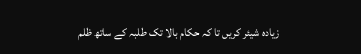زیادہ شیئر کریں تا کہ حکام بالا تک طلبہ کے ساتھ ظلم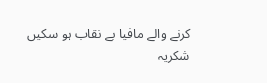کرنے والے مافیا بے نقاب ہو سکیں
شکریہ